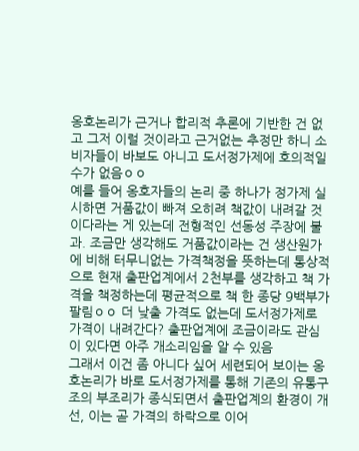옹호논리가 근거나 합리적 추론에 기반한 건 없고 그저 이럴 것이라고 근거없는 추정만 하니 소비자들이 바보도 아니고 도서정가제에 호의적일 수가 없음ㅇㅇ
예를 들어 옹호자들의 논리 중 하나가 정가제 실시하면 거품값이 빠져 오히려 책값이 내려갈 것이다라는 게 있는데 전형적인 선동성 주장에 불과. 조금만 생각해도 거품값이라는 건 생산원가에 비해 터무니없는 가격책정을 뜻하는데 통상적으로 현재 출판업계에서 2천부를 생각하고 책 가격을 책정하는데 평균적으로 책 한 종당 9백부가 팔림ㅇㅇ 더 낮출 가격도 없는데 도서정가제로 가격이 내려간다? 출판업계에 조금이라도 관심이 있다면 아주 개소리임을 알 수 있음
그래서 이건 좀 아니다 싶어 세련되어 보이는 옹호논리가 바로 도서정가제를 통해 기존의 유통구조의 부조리가 종식되면서 출판업계의 환경이 개선, 이는 곧 가격의 하락으로 이어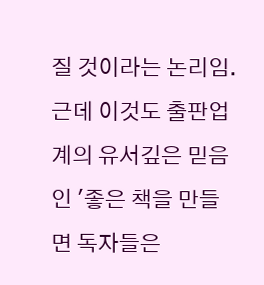질 것이라는 논리임. 근데 이것도 출판업계의 유서깊은 믿음인 '좋은 책을 만들면 독자들은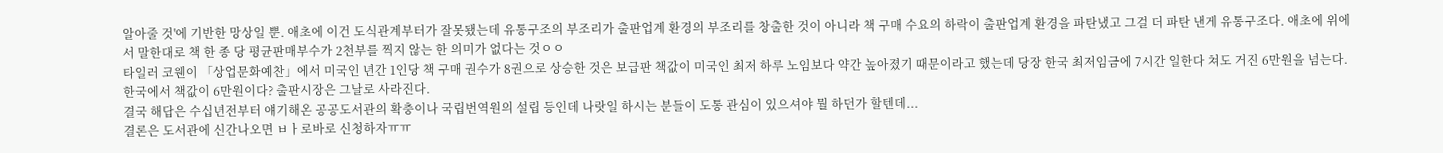알아줄 것'에 기반한 망상일 뿐. 애초에 이건 도식관계부터가 잘못됐는데 유통구조의 부조리가 출판업계 환경의 부조리를 창출한 것이 아니라 책 구매 수요의 하락이 출판업계 환경을 파탄냈고 그걸 더 파탄 낸게 유통구조다. 애초에 위에서 말한대로 책 한 종 당 평균판매부수가 2천부를 찍지 않는 한 의미가 없다는 것ㅇㅇ
타일러 코웬이 「상업문화예찬」에서 미국인 년간 1인당 책 구매 권수가 8권으로 상승한 것은 보급판 책값이 미국인 최저 하루 노임보다 약간 높아졌기 때문이라고 했는데 당장 한국 최저임금에 7시간 일한다 쳐도 거진 6만원을 넘는다. 한국에서 책값이 6만원이다? 출판시장은 그날로 사라진다.
결국 해답은 수십년전부터 얘기해온 공공도서관의 확충이나 국립번역원의 설립 등인데 나랏일 하시는 분들이 도통 관심이 있으셔야 뭘 하던가 할텐데...
결론은 도서관에 신간나오면 ㅂㅏ로바로 신청하자ㅠㅠ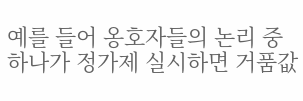예를 들어 옹호자들의 논리 중 하나가 정가제 실시하면 거품값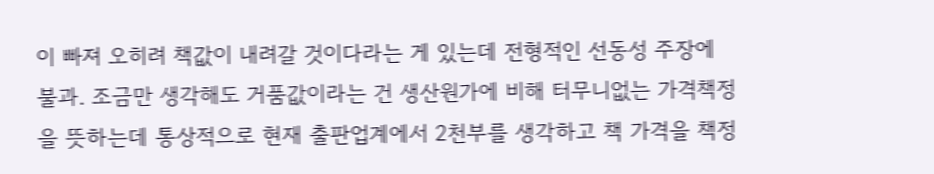이 빠져 오히려 책값이 내려갈 것이다라는 게 있는데 전형적인 선동성 주장에 불과. 조금만 생각해도 거품값이라는 건 생산원가에 비해 터무니없는 가격책정을 뜻하는데 통상적으로 현재 출판업계에서 2천부를 생각하고 책 가격을 책정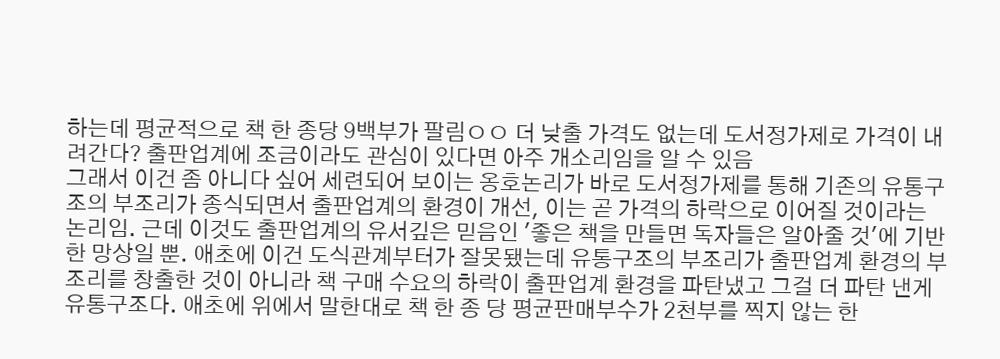하는데 평균적으로 책 한 종당 9백부가 팔림ㅇㅇ 더 낮출 가격도 없는데 도서정가제로 가격이 내려간다? 출판업계에 조금이라도 관심이 있다면 아주 개소리임을 알 수 있음
그래서 이건 좀 아니다 싶어 세련되어 보이는 옹호논리가 바로 도서정가제를 통해 기존의 유통구조의 부조리가 종식되면서 출판업계의 환경이 개선, 이는 곧 가격의 하락으로 이어질 것이라는 논리임. 근데 이것도 출판업계의 유서깊은 믿음인 '좋은 책을 만들면 독자들은 알아줄 것'에 기반한 망상일 뿐. 애초에 이건 도식관계부터가 잘못됐는데 유통구조의 부조리가 출판업계 환경의 부조리를 창출한 것이 아니라 책 구매 수요의 하락이 출판업계 환경을 파탄냈고 그걸 더 파탄 낸게 유통구조다. 애초에 위에서 말한대로 책 한 종 당 평균판매부수가 2천부를 찍지 않는 한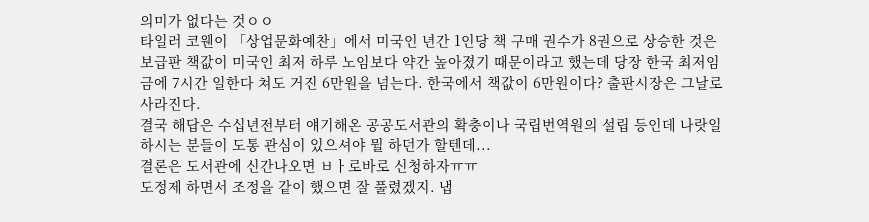의미가 없다는 것ㅇㅇ
타일러 코웬이 「상업문화예찬」에서 미국인 년간 1인당 책 구매 권수가 8권으로 상승한 것은 보급판 책값이 미국인 최저 하루 노임보다 약간 높아졌기 때문이라고 했는데 당장 한국 최저임금에 7시간 일한다 쳐도 거진 6만원을 넘는다. 한국에서 책값이 6만원이다? 출판시장은 그날로 사라진다.
결국 해답은 수십년전부터 얘기해온 공공도서관의 확충이나 국립번역원의 설립 등인데 나랏일 하시는 분들이 도통 관심이 있으셔야 뭘 하던가 할텐데...
결론은 도서관에 신간나오면 ㅂㅏ로바로 신청하자ㅠㅠ
도정제 하면서 조정을 같이 했으면 잘 풀렸겠지. 냅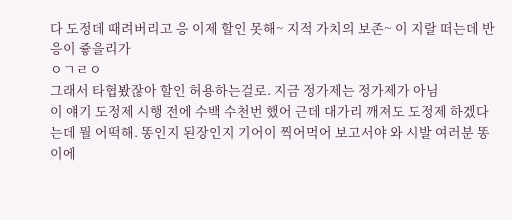다 도정데 때려버리고 응 이제 할인 못해~ 지적 가치의 보존~ 이 지랄 떠는데 반응이 즇을리가
ㅇㄱㄹㅇ
그래서 타협봤잖아 할인 허용하는걸로. 지금 정가제는 정가제가 아님
이 얘기 도정제 시행 전에 수백 수천번 했어 근데 대가리 깨져도 도정제 하겠다는데 뭘 어떡해. 똥인지 된장인지 기어이 찍어먹어 보고서야 와 시발 여러분 똥이에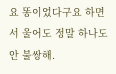요 똥이었다구요 하면서 울어도 정말 하나도 안 불쌍해.